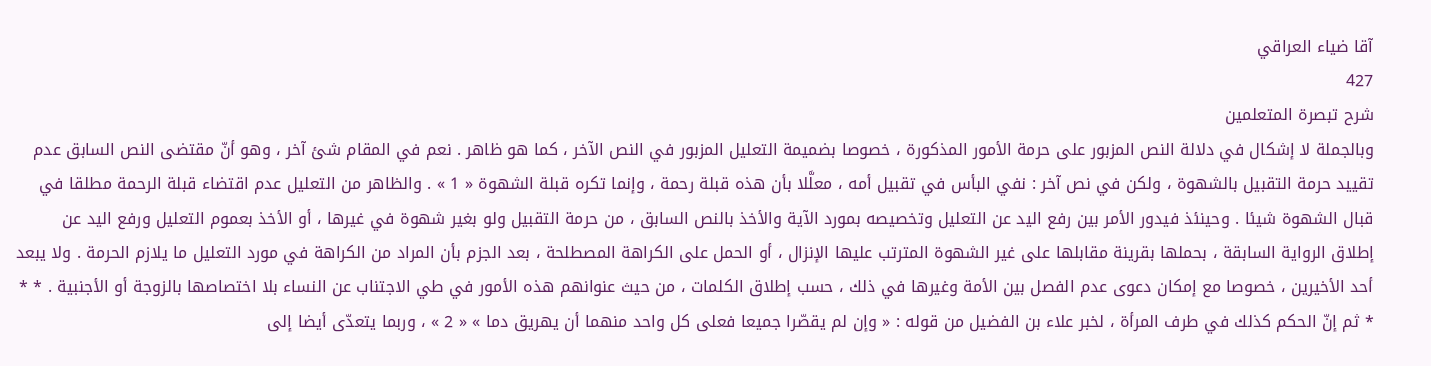آقا ضياء العراقي
427
شرح تبصرة المتعلمين
وبالجملة لا إشكال في دلالة النص المزبور على حرمة الأمور المذكورة ، خصوصا بضميمة التعليل المزبور في النص الآخر ، كما هو ظاهر . نعم في المقام شئ آخر ، وهو أنّ مقتضى النص السابق عدم تقييد حرمة التقبيل بالشهوة ، ولكن في نص آخر : نفي البأس في تقبيل أمه ، معلَّلا بأن هذه قبلة رحمة ، وإنما تكره قبلة الشهوة « 1 » . والظاهر من التعليل عدم اقتضاء قبلة الرحمة مطلقا في قبال الشهوة شيئا . وحينئذ فيدور الأمر بين رفع اليد عن التعليل وتخصيصه بمورد الآية والأخذ بالنص السابق ، من حرمة التقبيل ولو بغير شهوة في غيرها ، أو الأخذ بعموم التعليل ورفع اليد عن إطلاق الرواية السابقة ، بحملها بقرينة مقابلها على غير الشهوة المترتب عليها الإنزال ، أو الحمل على الكراهة المصطلحة ، بعد الجزم بأن المراد من الكراهة في مورد التعليل ما يلازم الحرمة . ولا يبعد أحد الأخيرين ، خصوصا مع إمكان دعوى عدم الفصل بين الأمة وغيرها في ذلك ، حسب إطلاق الكلمات ، من حيث عنوانهم هذه الأمور في طي الاجتناب عن النساء بلا اختصاصها بالزوجة أو الأجنبية . * * * ثم إنّ الحكم كذلك في طرف المرأة ، لخبر علاء بن الفضيل من قوله : « وإن لم يقصّرا جميعا فعلى كل واحد منهما أن يهريق دما » « 2 » ، وربما يتعدّى أيضا إلى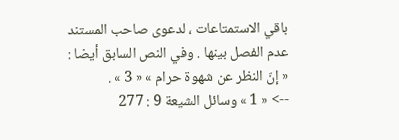باقي الاستمتاعات ، لدعوى صاحب المستند عدم الفصل بينها . وفي النص السابق أيضا : « إنّ النظر عن شهوة حرام » « 3 » .
--> « 1 » وسائل الشيعة 9 : 277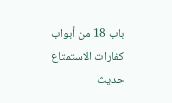باب 18 من أبواب كفارات الاستمتاع حديث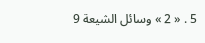5 . « 2 » وسائل الشيعة 9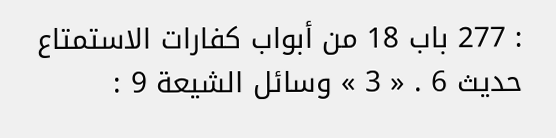: 277 باب 18 من أبواب كفارات الاستمتاع حديث 6 . « 3 » وسائل الشيعة 9 :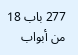277 باب 18 من أبواب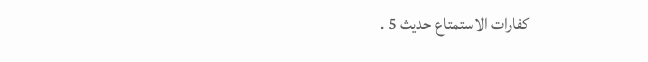كفارات الاستمتاع حديث 5 .